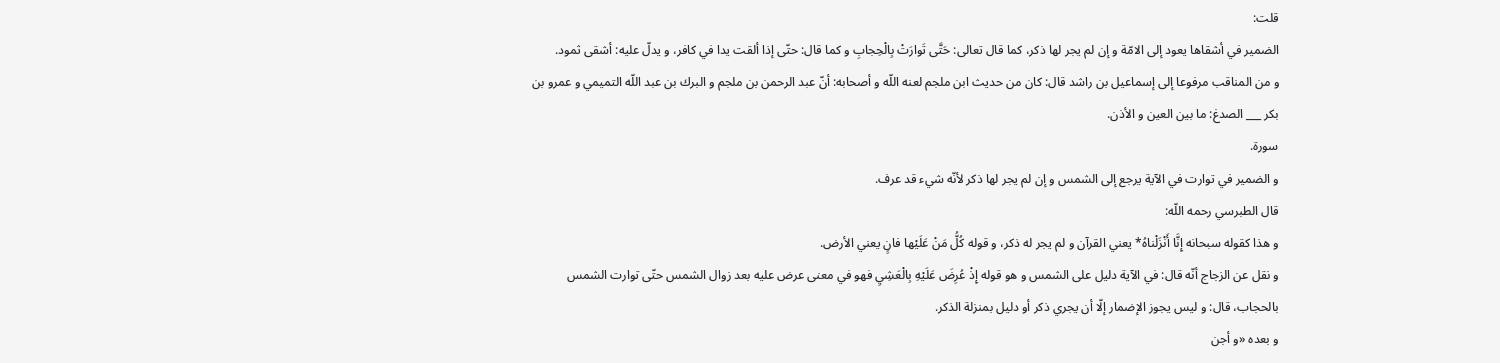قلت:
الضمير في أشقاها يعود إلى الامّة و إن لم يجر لها ذكر، كما قال تعالى: حَتَّى تَوارَتْ بِالْحِجابِ و كما قال: حتّى إذا ألقت يدا في كافر، و يدلّ عليه: أشقى ثمود.
و من المناقب مرفوعا إلى إسماعيل بن راشد قال: كان من حديث ابن ملجم لعنه اللّه و أصحابه: أنّ عبد الرحمن بن ملجم و البرك بن عبد اللّه التميمي و عمرو بن بكر ___ الصدغ: ما بين العين و الأذن.
سورة.
و الضمير في توارت في الآية يرجع إلى الشمس و إن لم يجر لها ذكر لأنّه شيء قد عرف.
قال الطبرسي رحمه اللّه:
و هذا كقوله سبحانه إِنَّا أَنْزَلْناهُ* يعني القرآن و لم يجر له ذكر، و قوله كُلُّ مَنْ عَلَيْها فانٍ يعني الأرض.
و نقل عن الزجاج أنّه قال: في الآية دليل على الشمس و هو قوله إِذْ عُرِضَ عَلَيْهِ بِالْعَشِيِ فهو في معنى عرض عليه بعد زوال الشمس حتّى توارت الشمس بالحجاب، قال: و ليس يجوز الإضمار إلّا أن يجري ذكر أو دليل بمنزلة الذكر.
و بعده «و أجن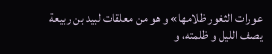عورات الثغور ظلامها» و هو من معلقات لبيد بن ربيعة يصف الليل و ظلمته، و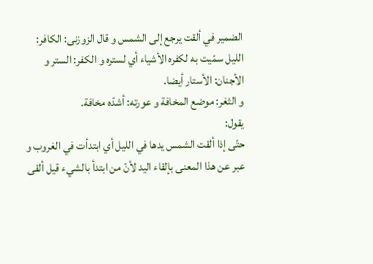الضمير في ألقت يرجع إلى الشمس و قال الزوزنى: الكافر: الليل سمّيت به لكفره الأشياء أي لستره و الكفر: الستر و الأجنان: الأستار أيضا.
و الثغر: موضع المخافة و عورته: أشدّه مخافة.
يقول:
حتّى إذا ألقت الشمس يدها في الليل أي ابتدأت في الغروب و عبر عن هذا المعنى بإلقاء اليد لأنّ من ابتدأ بالشيء قيل ألقى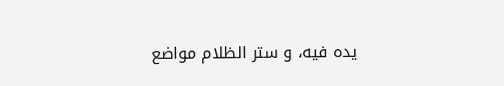يده فيه، و ستر الظلام مواضع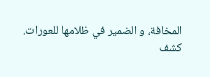المخافة، و الضمير في ظلامها للعورات.
كشف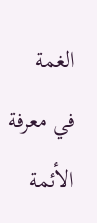الغمة في معرفة الأئمة